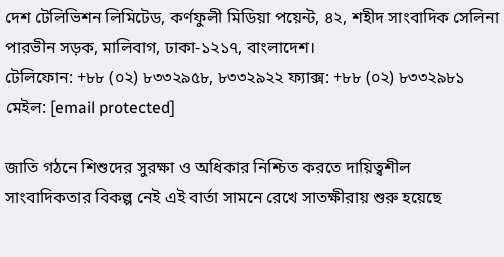দেশ টেলিভিশন লিমিটেড, কর্ণফুলী মিডিয়া পয়েন্ট, ৪২, শহীদ সাংবাদিক সেলিনা পারভীন সড়ক, মালিবাগ, ঢাকা-১২১৭, বাংলাদেশ।
টেলিফোন: +৮৮ (০২) ৮৩৩২৯৫৮, ৮৩৩২৯২২ ফ্যাক্স: +৮৮ (০২) ৮৩৩২৯৮১ মেইল: [email protected]

জাতি গঠনে শিশুদের সুরক্ষা ও অধিকার নিশ্চিত করতে দায়িত্বশীল সাংবাদিকতার বিকল্প নেই এই বার্তা সামনে রেখে সাতক্ষীরায় শুরু হয়েছে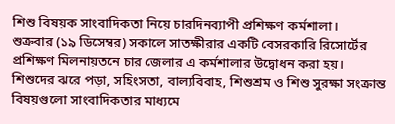শিশু বিষয়ক সাংবাদিকতা নিয়ে চারদিনব্যাপী প্রশিক্ষণ কর্মশালা।
শুক্রবার (১৯ ডিসেম্বর) সকালে সাতক্ষীরার একটি বেসরকারি রিসোর্টের প্রশিক্ষণ মিলনায়তনে চার জেলার এ কর্মশালার উদ্বোধন করা হয়।
শিশুদের ঝরে পড়া, সহিংসতা, বাল্যবিবাহ, শিশুশ্রম ও শিশু সুরক্ষা সংক্রান্ত বিষয়গুলো সাংবাদিকতার মাধ্যমে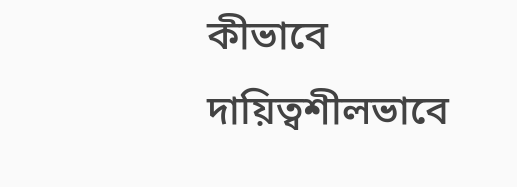কীভাবে দায়িত্বশীলভাবে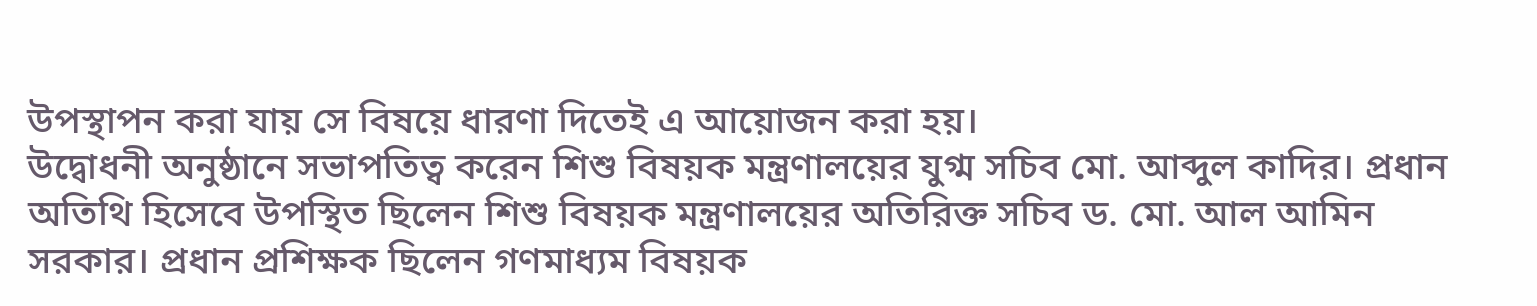উপস্থাপন করা যায় সে বিষয়ে ধারণা দিতেই এ আয়োজন করা হয়।
উদ্বোধনী অনুষ্ঠানে সভাপতিত্ব করেন শিশু বিষয়ক মন্ত্রণালয়ের যুগ্ম সচিব মো. আব্দুল কাদির। প্রধান অতিথি হিসেবে উপস্থিত ছিলেন শিশু বিষয়ক মন্ত্রণালয়ের অতিরিক্ত সচিব ড. মো. আল আমিন সরকার। প্রধান প্রশিক্ষক ছিলেন গণমাধ্যম বিষয়ক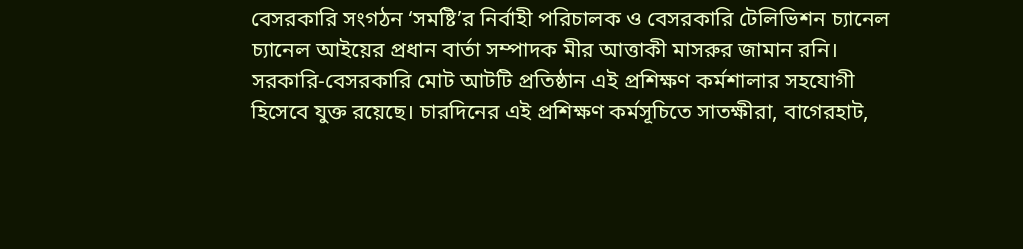বেসরকারি সংগঠন ‘সমষ্টি’র নির্বাহী পরিচালক ও বেসরকারি টেলিভিশন চ্যানেল চ্যানেল আইয়ের প্রধান বার্তা সম্পাদক মীর আত্তাকী মাসরুর জামান রনি।
সরকারি-বেসরকারি মোট আটটি প্রতিষ্ঠান এই প্রশিক্ষণ কর্মশালার সহযোগী হিসেবে যুক্ত রয়েছে। চারদিনের এই প্রশিক্ষণ কর্মসূচিতে সাতক্ষীরা, বাগেরহাট,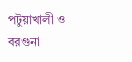পটুয়াখালী ও বরগুনা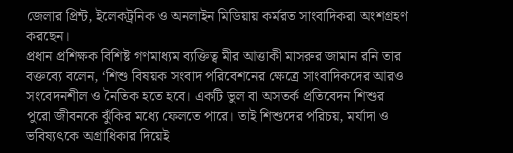জেলার প্রিন্ট, ইলেকট্রনিক ও অনলাইন মিডিয়ায় কর্মরত সাংবাদিকরা অংশগ্রহণ করছেন।
প্রধান প্রশিক্ষক বিশিষ্ট গণমাধ্যম ব্যক্তিত্ব মীর আত্তাকী মাসরুর জামান রনি তার বক্তব্যে বলেন, ‘শিশু বিষয়ক সংবাদ পরিবেশনের ক্ষেত্রে সাংবাদিকদের আরও সংবেদনশীল ও নৈতিক হতে হবে। একটি ভুল বা অসতর্ক প্রতিবেদন শিশুর পুরো জীবনকে ঝুঁকির মধ্যে ফেলতে পারে। তাই শিশুদের পরিচয়, মর্যাদা ও ভবিষ্যৎকে অগ্রাধিকার দিয়েই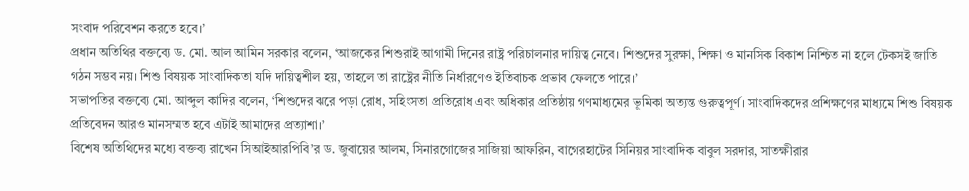সংবাদ পরিবেশন করতে হবে।’
প্রধান অতিথির বক্তব্যে ড. মো. আল আমিন সরকার বলেন, ‘আজকের শিশুরাই আগামী দিনের রাষ্ট্র পরিচালনার দায়িত্ব নেবে। শিশুদের সুরক্ষা, শিক্ষা ও মানসিক বিকাশ নিশ্চিত না হলে টেকসই জাতি গঠন সম্ভব নয়। শিশু বিষয়ক সাংবাদিকতা যদি দায়িত্বশীল হয়, তাহলে তা রাষ্ট্রের নীতি নির্ধারণেও ইতিবাচক প্রভাব ফেলতে পারে।’
সভাপতির বক্তব্যে মো. আব্দুল কাদির বলেন, ‘শিশুদের ঝরে পড়া রোধ, সহিংসতা প্রতিরোধ এবং অধিকার প্রতিষ্ঠায় গণমাধ্যমের ভূমিকা অত্যন্ত গুরুত্বপূর্ণ। সাংবাদিকদের প্রশিক্ষণের মাধ্যমে শিশু বিষয়ক প্রতিবেদন আরও মানসম্মত হবে এটাই আমাদের প্রত্যাশা।’
বিশেষ অতিথিদের মধ্যে বক্তব্য রাখেন সিআইআরপিবি’র ড. জুবায়ের আলম, সিনারগোজের সাজিয়া আফরিন, বাগেরহাটের সিনিয়র সাংবাদিক বাবুল সরদার, সাতক্ষীরার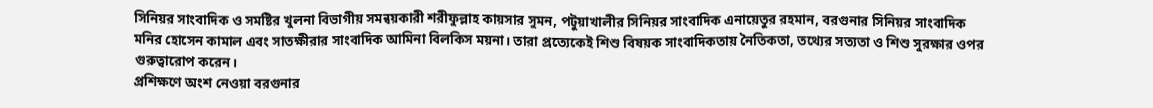সিনিয়র সাংবাদিক ও সমষ্টির খুলনা বিভাগীয় সমন্বয়কারী শরীফুল্লাহ কায়সার সুমন, পটুয়াখালীর সিনিয়র সাংবাদিক এনায়েতুর রহমান, বরগুনার সিনিয়র সাংবাদিক মনির হোসেন কামাল এবং সাতক্ষীরার সাংবাদিক আমিনা বিলকিস ময়না। তারা প্রত্যেকেই শিশু বিষয়ক সাংবাদিকতায় নৈতিকতা, তথ্যের সত্যতা ও শিশু সুরক্ষার ওপর গুরুত্বারোপ করেন।
প্রশিক্ষণে অংশ নেওয়া বরগুনার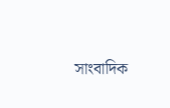সাংবাদিক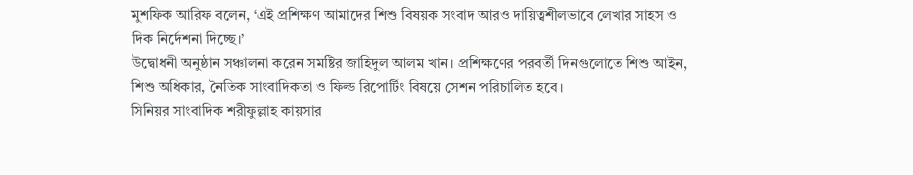মুশফিক আরিফ বলেন, ‘এই প্রশিক্ষণ আমাদের শিশু বিষয়ক সংবাদ আরও দায়িত্বশীলভাবে লেখার সাহস ও দিক নির্দেশনা দিচ্ছে।’
উদ্বোধনী অনুষ্ঠান সঞ্চালনা করেন সমষ্টির জাহিদুল আলম খান। প্রশিক্ষণের পরবর্তী দিনগুলোতে শিশু আইন, শিশু অধিকার, নৈতিক সাংবাদিকতা ও ফিল্ড রিপোর্টিং বিষয়ে সেশন পরিচালিত হবে।
সিনিয়র সাংবাদিক শরীফুল্লাহ কায়সার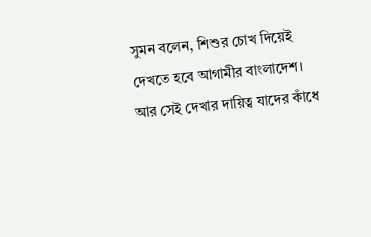সুমন বলেন, শিশুর চোখ দিয়েই দেখতে হবে আগামীর বাংলাদেশ। আর সেই দেখার দায়িত্ব যাদের কাঁধে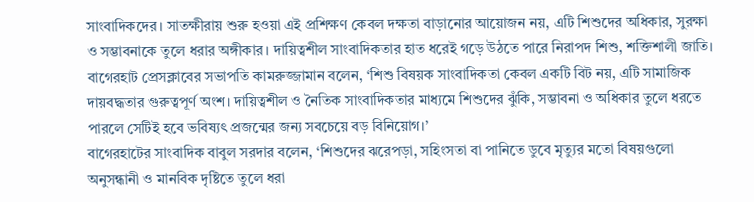সাংবাদিকদের। সাতক্ষীরায় শুরু হওয়া এই প্রশিক্ষণ কেবল দক্ষতা বাড়ানোর আয়োজন নয়, এটি শিশুদের অধিকার, সুরক্ষা ও সম্ভাবনাকে তুলে ধরার অঙ্গীকার। দায়িত্বশীল সাংবাদিকতার হাত ধরেই গড়ে উঠতে পারে নিরাপদ শিশু, শক্তিশালী জাতি।
বাগেরহাট প্রেসক্লাবের সভাপতি কামরুজ্জামান বলেন, ‘শিশু বিষয়ক সাংবাদিকতা কেবল একটি বিট নয়, এটি সামাজিক দায়বদ্ধতার গুরুত্বপূর্ণ অংশ। দায়িত্বশীল ও নৈতিক সাংবাদিকতার মাধ্যমে শিশুদের ঝুঁকি, সম্ভাবনা ও অধিকার তুলে ধরতে পারলে সেটিই হবে ভবিষ্যৎ প্রজন্মের জন্য সবচেয়ে বড় বিনিয়োগ।’
বাগেরহাটের সাংবাদিক বাবুল সরদার বলেন, ‘শিশুদের ঝরেপড়া, সহিংসতা বা পানিতে ডুবে মৃত্যুর মতো বিষয়গুলো অনুসন্ধানী ও মানবিক দৃষ্টিতে তুলে ধরা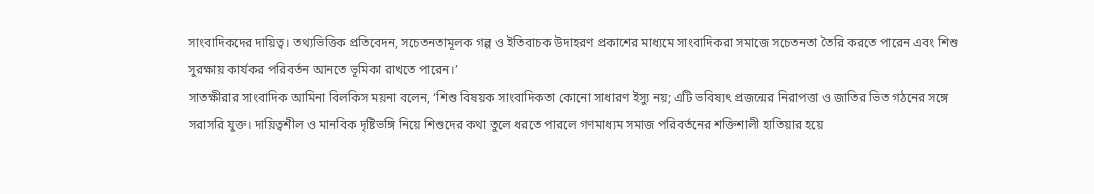সাংবাদিকদের দায়িত্ব। তথ্যভিত্তিক প্রতিবেদন, সচেতনতামূলক গল্প ও ইতিবাচক উদাহরণ প্রকাশের মাধ্যমে সাংবাদিকরা সমাজে সচেতনতা তৈরি করতে পারেন এবং শিশু সুরক্ষায় কার্যকর পরিবর্তন আনতে ভূমিকা রাখতে পারেন।’
সাতক্ষীরার সাংবাদিক আমিনা বিলকিস ময়না বলেন, ‘শিশু বিষয়ক সাংবাদিকতা কোনো সাধারণ ইস্যু নয়; এটি ভবিষ্যৎ প্রজন্মের নিরাপত্তা ও জাতির ভিত গঠনের সঙ্গে সরাসরি যুক্ত। দায়িত্বশীল ও মানবিক দৃষ্টিভঙ্গি নিয়ে শিশুদের কথা তুলে ধরতে পারলে গণমাধ্যম সমাজ পরিবর্তনের শক্তিশালী হাতিয়ার হয়ে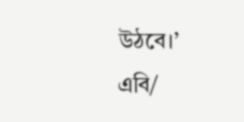উঠবে।’
এবি/